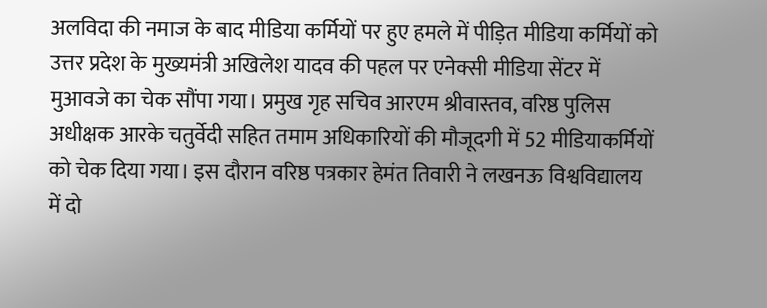अलविदा की नमाज के बाद मीडिया कर्मियों पर हुए हमले में पीड़ित मीडिया कर्मियों को उत्तर प्रदेश के मुख्यमंत्री अखिलेश यादव की पहल पर एनेक्सी मीडिया सेंटर में मुआवजे का चेक सौंपा गया। प्रमुख गृह सचिव आरएम श्रीवास्तव, वरिष्ठ पुलिस अधीक्षक आरके चतुर्वेदी सहित तमाम अधिकारियों की मौजूदगी में 52 मीडियाकर्मियों को चेक दिया गया। इस दौरान वरिष्ठ पत्रकार हेमंत तिवारी ने लखनऊ विश्वविद्यालय में दो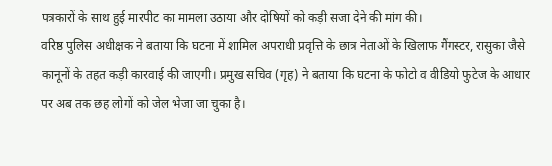पत्रकारों के साथ हुई मारपीट का मामला उठाया और दोषियों को कड़ी सजा देने की मांग की।
वरिष्ठ पुलिस अधीक्षक ने बताया कि घटना में शामिल अपराधी प्रवृत्ति के छात्र नेताओं के खिलाफ गैंगस्टर, रासुका जैसे कानूनों के तहत कड़ी कारवाई की जाएगी। प्रमुख सचिव (गृह) ने बताया कि घटना के फोटो व वीडियो फुटेज के आधार पर अब तक छह लोगों को जेल भेजा जा चुका है।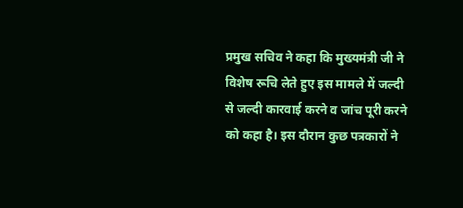प्रमुख सचिव ने कहा कि मुख्यमंत्री जी ने विशेष रूचि लेते हुए इस मामले में जल्दी से जल्दी कारवाई करने व जांच पूरी करने को कहा है। इस दौरान कुछ पत्रकारों ने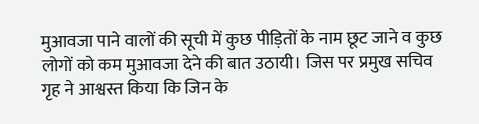मुआवजा पाने वालों की सूची में कुछ पीड़ितों के नाम छूट जाने व कुछ लोगों को कम मुआवजा देने की बात उठायी। जिस पर प्रमुख सचिव गृह ने आश्वस्त किया कि जिन के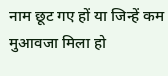नाम छूट गए हों या जिन्हें कम मुआवजा मिला हो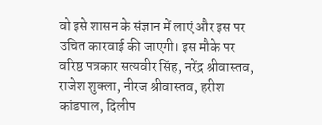वो इसे शासन के संज्ञान में लाएं और इस पर उचित कारवाई की जाएगी। इस मौके पर वरिष्ठ पत्रकार सत्यवीर सिंह, नरेंद्र श्रीवास्तव, राजेश शुक्ला, नीरज श्रीवास्तव, हरीश कांडपाल, दिलीप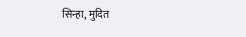सिन्हा, मुदित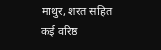माथुर, शरत सहित कई वरिष्ठ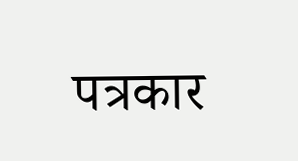पत्रकार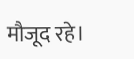मौजूद रहे।